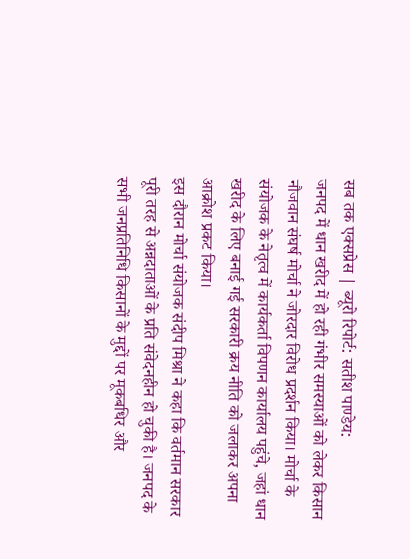सब तक एक्सप्रेस | ब्यूरो रिपोर्ट: सतीश पाण्डेय:
जनपद में धान खरीद में हो रही गंभीर समस्याओं को लेकर किसान नौजवान संघर्ष मोर्चा ने जोरदार विरोध प्रदर्शन किया। मोर्चा के संयोजक के नेतृत्व में कार्यकर्ता विपणन कार्यालय पहुंचे, जहां धान खरीद के लिए बनाई गई सरकारी क्रय नीति को जलाकर अपना आक्रोश प्रकट किया।
इस दौरान मोर्चा संयोजक संदीप मिश्रा ने कहा कि वर्तमान सरकार पूरी तरह से अन्नदाताओं के प्रति संवेदनहीन हो चुकी है। जनपद के सभी जनप्रतिनिधि किसानों के मुद्दों पर मूकबधिर और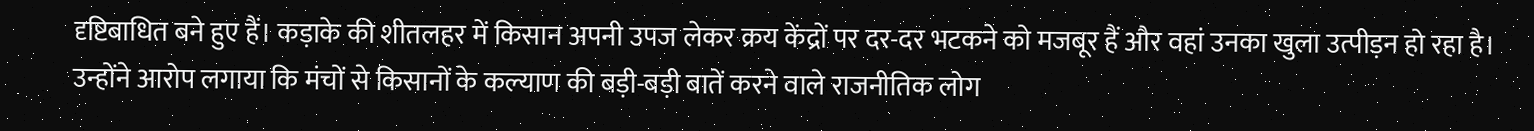दृष्टिबाधित बने हुए हैं। कड़ाके की शीतलहर में किसान अपनी उपज लेकर क्रय केंद्रों पर दर-दर भटकने को मजबूर हैं और वहां उनका खुला उत्पीड़न हो रहा है।
उन्होंने आरोप लगाया कि मंचों से किसानों के कल्याण की बड़ी-बड़ी बातें करने वाले राजनीतिक लोग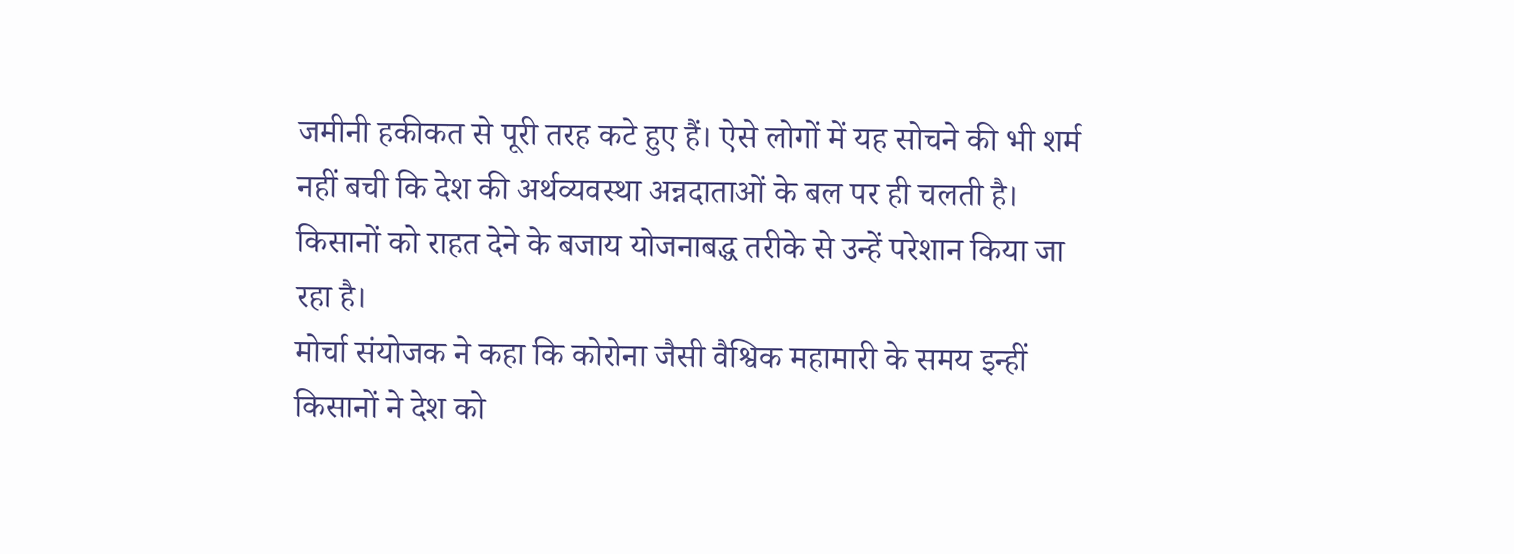जमीनी हकीकत से पूरी तरह कटे हुए हैं। ऐसे लोगों में यह सोचने की भी शर्म नहीं बची कि देश की अर्थव्यवस्था अन्नदाताओं के बल पर ही चलती है। किसानों को राहत देने के बजाय योजनाबद्ध तरीके से उन्हें परेशान किया जा रहा है।
मोर्चा संयोजक ने कहा कि कोरोना जैसी वैश्विक महामारी के समय इन्हीं किसानों ने देश को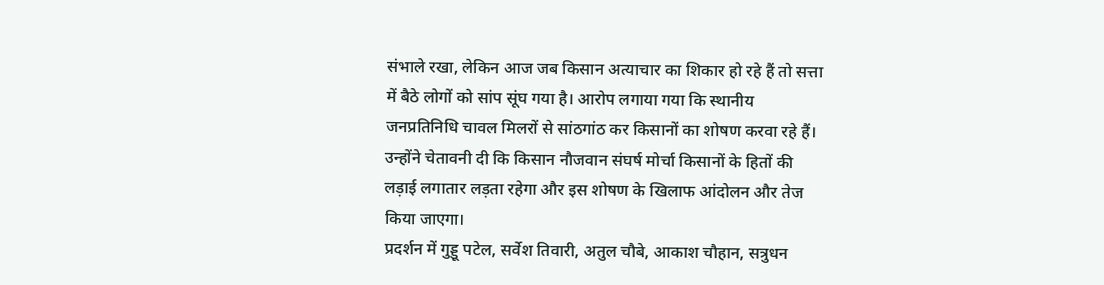संभाले रखा, लेकिन आज जब किसान अत्याचार का शिकार हो रहे हैं तो सत्ता में बैठे लोगों को सांप सूंघ गया है। आरोप लगाया गया कि स्थानीय जनप्रतिनिधि चावल मिलरों से सांठगांठ कर किसानों का शोषण करवा रहे हैं।
उन्होंने चेतावनी दी कि किसान नौजवान संघर्ष मोर्चा किसानों के हितों की लड़ाई लगातार लड़ता रहेगा और इस शोषण के खिलाफ आंदोलन और तेज किया जाएगा।
प्रदर्शन में गुड्डू पटेल, सर्वेश तिवारी, अतुल चौबे, आकाश चौहान, सत्रुधन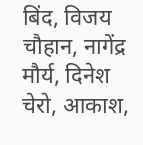बिंद, विजय चौहान, नागेंद्र मौर्य, दिनेश चेरो, आकाश,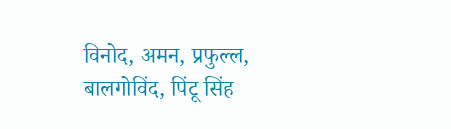विनोद, अमन, प्रफुल्ल, बालगोविंद, पिंटू सिंह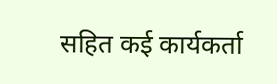सहित कई कार्यकर्ता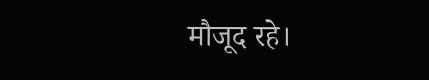मौजूद रहे।